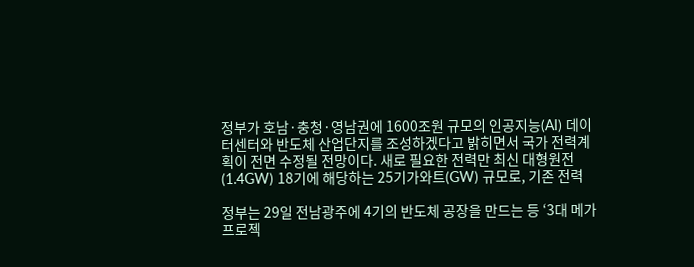정부가 호남·충청·영남권에 1600조원 규모의 인공지능(AI) 데이터센터와 반도체 산업단지를 조성하겠다고 밝히면서 국가 전력계획이 전면 수정될 전망이다. 새로 필요한 전력만 최신 대형원전(1.4GW) 18기에 해당하는 25기가와트(GW) 규모로, 기존 전력

정부는 29일 전남광주에 4기의 반도체 공장을 만드는 등 ‘3대 메가프로젝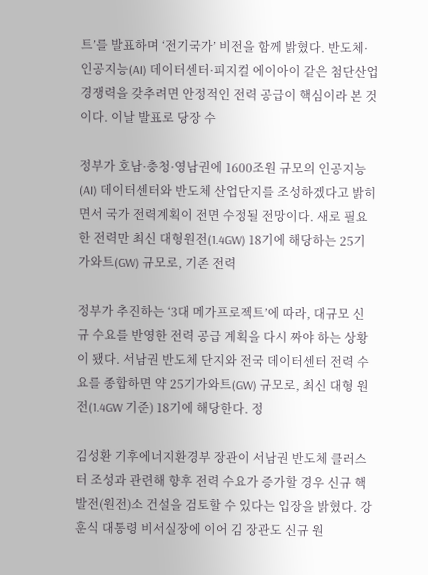트’를 발표하며 ‘전기국가’ 비전을 함께 밝혔다. 반도체·인공지능(AI) 데이터센터·피지컬 에이아이 같은 첨단산업 경쟁력을 갖추려면 안정적인 전력 공급이 핵심이라 본 것이다. 이날 발표로 당장 수

정부가 호남·충청·영남권에 1600조원 규모의 인공지능(AI) 데이터센터와 반도체 산업단지를 조성하겠다고 밝히면서 국가 전력계획이 전면 수정될 전망이다. 새로 필요한 전력만 최신 대형원전(1.4GW) 18기에 해당하는 25기가와트(GW) 규모로, 기존 전력

정부가 추진하는 ‘3대 메가프로젝트’에 따라, 대규모 신규 수요를 반영한 전력 공급 계획을 다시 짜야 하는 상황이 됐다. 서남권 반도체 단지와 전국 데이터센터 전력 수요를 종합하면 약 25기가와트(GW) 규모로, 최신 대형 원전(1.4GW 기준) 18기에 해당한다. 정

김성환 기후에너지환경부 장관이 서남권 반도체 클러스터 조성과 관련해 향후 전력 수요가 증가할 경우 신규 핵발전(원전)소 건설을 검토할 수 있다는 입장을 밝혔다. 강훈식 대통령 비서실장에 이어 김 장관도 신규 원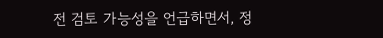전 검토 가능성을 언급하면서, 정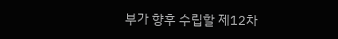부가 향후 수립할 제12차